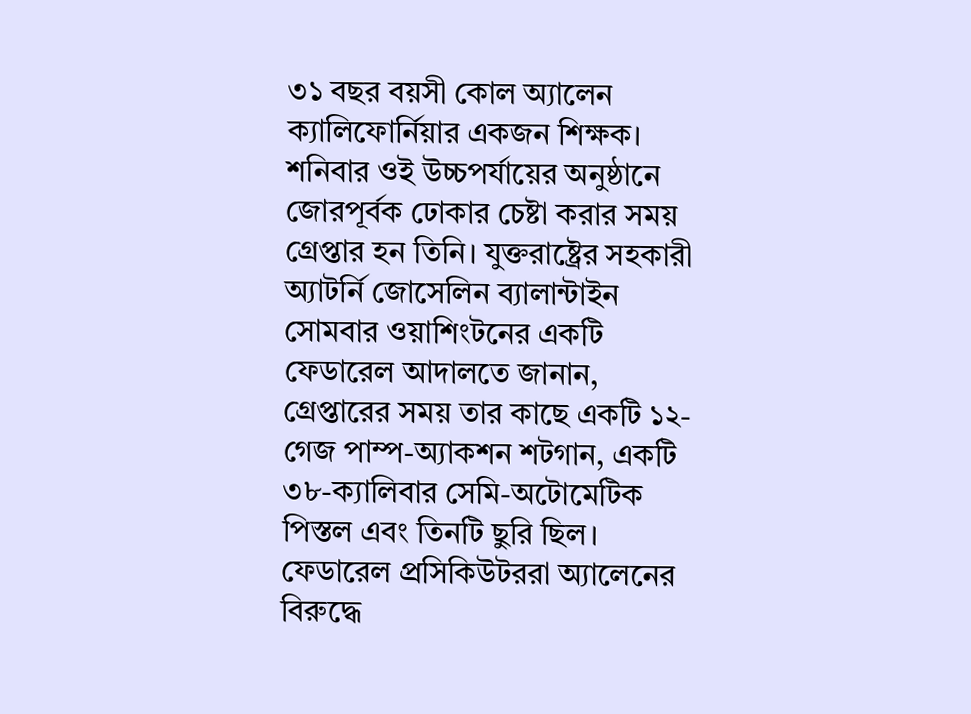৩১ বছর বয়সী কোল অ্যালেন ক্যালিফোর্নিয়ার একজন শিক্ষক। শনিবার ওই উচ্চপর্যায়ের অনুষ্ঠানে জোরপূর্বক ঢোকার চেষ্টা করার সময় গ্রেপ্তার হন তিনি। যুক্তরাষ্ট্রের সহকারী অ্যাটর্নি জোসেলিন ব্যালান্টাইন সোমবার ওয়াশিংটনের একটি ফেডারেল আদালতে জানান, গ্রেপ্তারের সময় তার কাছে একটি ১২-গেজ পাম্প-অ্যাকশন শটগান, একটি ৩৮-ক্যালিবার সেমি-অটোমেটিক পিস্তল এবং তিনটি ছুরি ছিল।
ফেডারেল প্রসিকিউটররা অ্যালেনের বিরুদ্ধে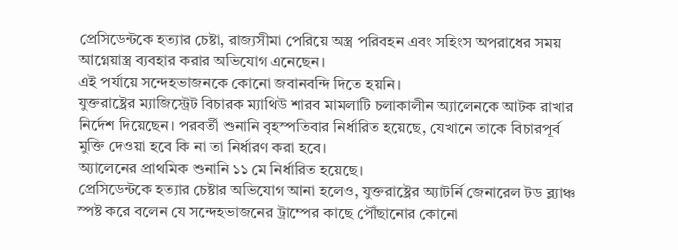প্রেসিডেন্টকে হত্যার চেষ্টা, রাজ্যসীমা পেরিয়ে অস্ত্র পরিবহন এবং সহিংস অপরাধের সময় আগ্নেয়াস্ত্র ব্যবহার করার অভিযোগ এনেছেন।
এই পর্যায়ে সন্দেহভাজনকে কোনো জবানবন্দি দিতে হয়নি।
যুক্তরাষ্ট্রের ম্যাজিস্ট্রেট বিচারক ম্যাথিউ শারব মামলাটি চলাকালীন অ্যালেনকে আটক রাখার নির্দেশ দিয়েছেন। পরবর্তী শুনানি বৃহস্পতিবার নির্ধারিত হয়েছে, যেখানে তাকে বিচারপূর্ব মুক্তি দেওয়া হবে কি না তা নির্ধারণ করা হবে।
অ্যালেনের প্রাথমিক শুনানি ১১ মে নির্ধারিত হয়েছে।
প্রেসিডেন্টকে হত্যার চেষ্টার অভিযোগ আনা হলেও, যুক্তরাষ্ট্রের অ্যাটর্নি জেনারেল টড ব্ল্যাঞ্চ স্পষ্ট করে বলেন যে সন্দেহভাজনের ট্রাম্পের কাছে পৌঁছানোর কোনো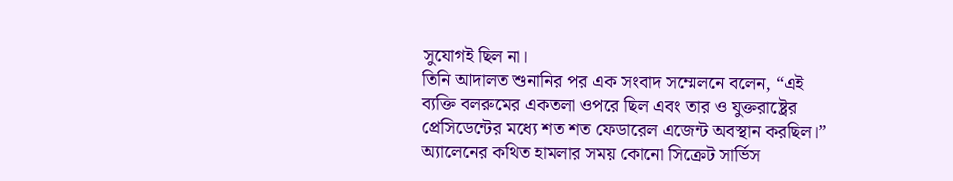সুযোগই ছিল না।
তিনি আদালত শুনানির পর এক সংবাদ সম্মেলনে বলেন, “এই ব্যক্তি বলরুমের একতলা ওপরে ছিল এবং তার ও যুক্তরাষ্ট্রের প্রেসিডেন্টের মধ্যে শত শত ফেডারেল এজেন্ট অবস্থান করছিল।”
অ্যালেনের কথিত হামলার সময় কোনো সিক্রেট সার্ভিস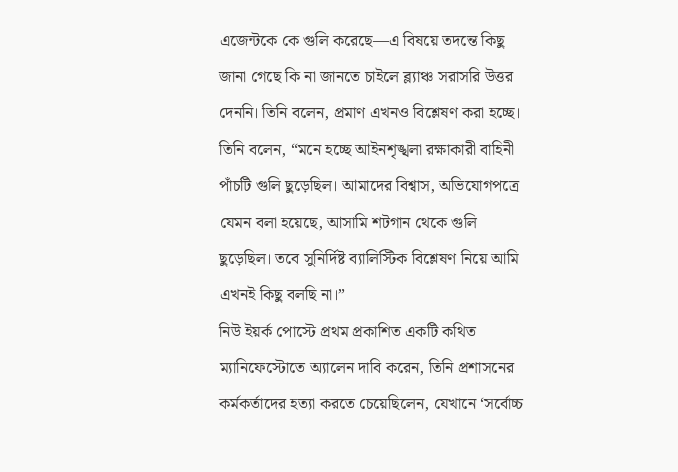এজেন্টকে কে গুলি করেছে—এ বিষয়ে তদন্তে কিছু জানা গেছে কি না জানতে চাইলে ব্ল্যাঞ্চ সরাসরি উত্তর দেননি। তিনি বলেন, প্রমাণ এখনও বিশ্লেষণ করা হচ্ছে।
তিনি বলেন, “মনে হচ্ছে আইনশৃঙ্খলা রক্ষাকারী বাহিনী পাঁচটি গুলি ছুড়েছিল। আমাদের বিশ্বাস, অভিযোগপত্রে যেমন বলা হয়েছে, আসামি শটগান থেকে গুলি ছুড়েছিল। তবে সুনির্দিষ্ট ব্যালিস্টিক বিশ্লেষণ নিয়ে আমি এখনই কিছু বলছি না।”
নিউ ইয়র্ক পোস্টে প্রথম প্রকাশিত একটি কথিত ম্যানিফেস্টোতে অ্যালেন দাবি করেন, তিনি প্রশাসনের কর্মকর্তাদের হত্যা করতে চেয়েছিলেন, যেখানে ‘সর্বোচ্চ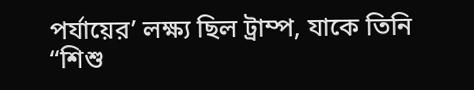পর্যায়ের’ লক্ষ্য ছিল ট্রাম্প, যাকে তিনি “শিশু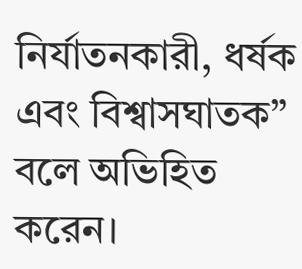নির্যাতনকারী, ধর্ষক এবং বিশ্বাসঘাতক” বলে অভিহিত করেন।